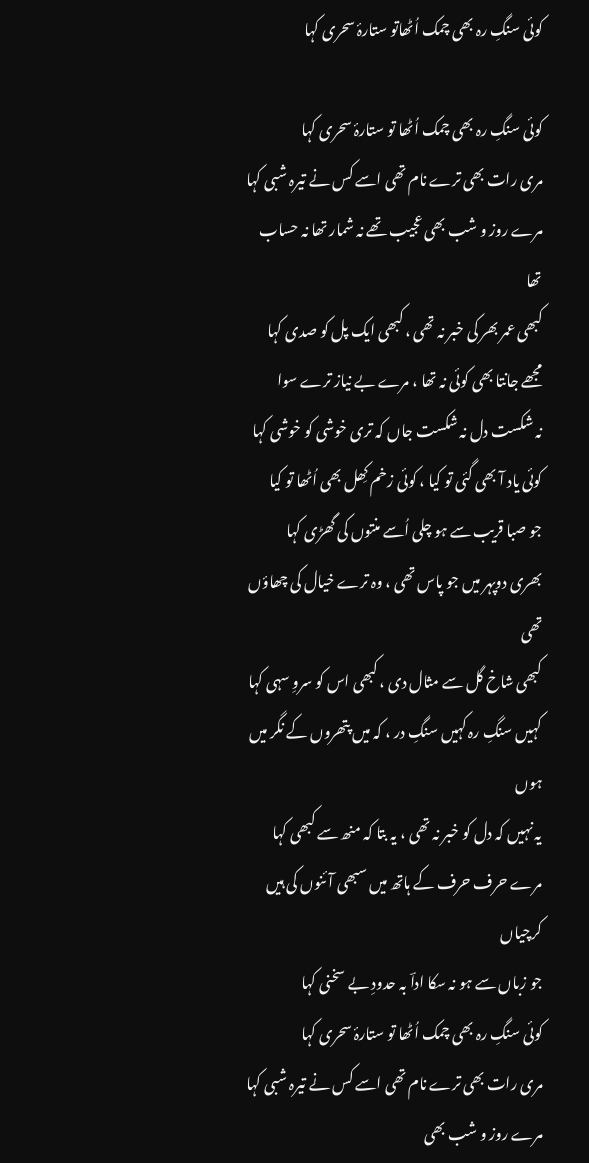کوئی سنگِ رہ بھی چمک اُٹھاتو ستارۂ سحری کہا

کوئی سنگِ رہ بھی چمک اُٹھا تو ستارۂ سحری کہا
مری رات بھی ترے نام تھی اسے کس نے تیرہ شبی کہا
مرے روز و شب بھی عجیب تھے نہ شمار تھا نہ حساب تھا
کبھی عمر بھر کی خبر نہ تھی ، کبھی ایک پل کو صدی کہا
مجھے جانتا بھی کوئی نہ تھا ، مرے بے نیاز ترے سوا
نہ شکست دل نہ شکست جاں کہ تری خوشی کو خوشی کہا
کوئی یاد آ بھی گئی تو کیا ، کوئی زخم کِھل بھی اُٹھا تو کیا
جو صبا قریب سے ہو چلی اُسے منتوں کی گھڑی کہا
بھری دوپہر میں جو پاس تھی ، وہ ترے خیال کی چھاؤں تھی
کبھی شاخ گل سے مثال دی ، کبھی اس کو سروِ سہی کہا
کہیں سنگِ رہ کہیں سنگِ در ، کہ میں پتھروں کے نگر میں ہوں
یہ نہیں کہ دل کو خبر نہ تھی ، یہ بتا کہ منھ سے کبھی کہا
مرے حرف حرف کے ہاتھ میں سبھی آئنوں کی ہیں کرچیاں
جو زباں سے ہو نہ سکا اداؔ بہ حدودِ بے سخنی کہا
کوئی سنگِ رہ بھی چمک اُٹھا تو ستارۂ سحری کہا
مری رات بھی ترے نام تھی اسے کس نے تیرہ شبی کہا
مرے روز و شب بھی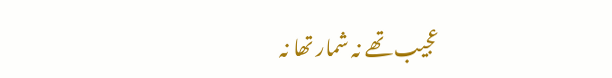عجیب تھے نہ شمار تھا نہ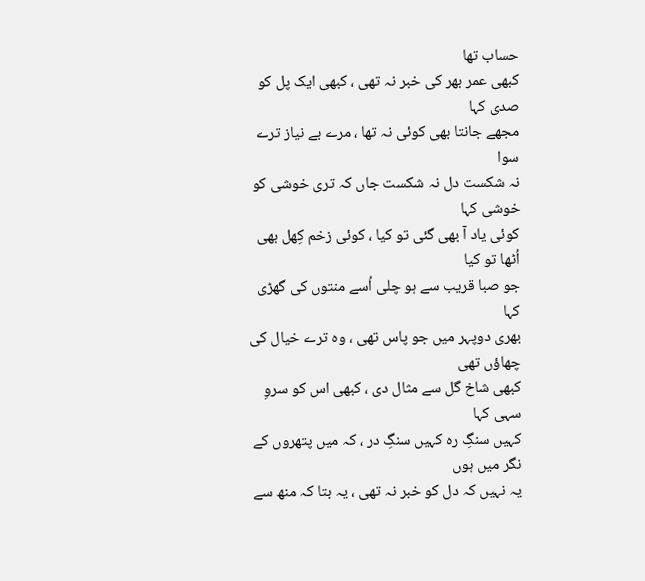حساب تھا
کبھی عمر بھر کی خبر نہ تھی ، کبھی ایک پل کو صدی کہا
مجھے جانتا بھی کوئی نہ تھا ، مرے بے نیاز ترے سوا
نہ شکست دل نہ شکست جاں کہ تری خوشی کو خوشی کہا
کوئی یاد آ بھی گئی تو کیا ، کوئی زخم کِھل بھی اُٹھا تو کیا
جو صبا قریب سے ہو چلی اُسے منتوں کی گھڑی کہا
بھری دوپہر میں جو پاس تھی ، وہ ترے خیال کی چھاؤں تھی
کبھی شاخ گل سے مثال دی ، کبھی اس کو سروِ سہی کہا
کہیں سنگِ رہ کہیں سنگِ در ، کہ میں پتھروں کے نگر میں ہوں
یہ نہیں کہ دل کو خبر نہ تھی ، یہ بتا کہ منھ سے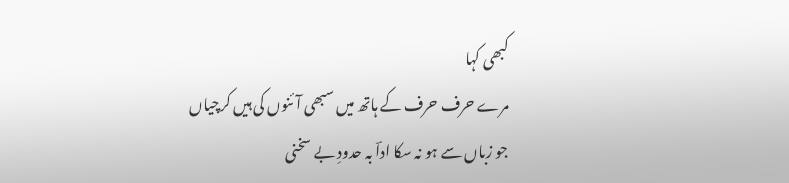کبھی کہا
مرے حرف حرف کے ہاتھ میں سبھی آئنوں کی ہیں کرچیاں
جو زباں سے ہو نہ سکا اداؔ بہ حدودِ بے سخنی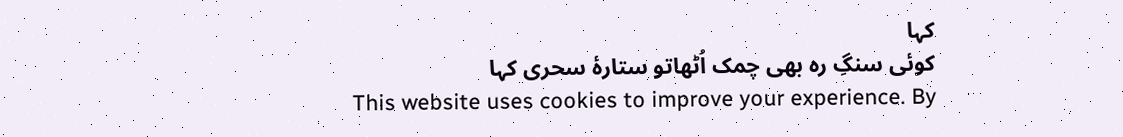کہا
کوئی سنگِ رہ بھی چمک اُٹھاتو ستارۂ سحری کہا
This website uses cookies to improve your experience. By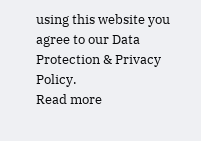using this website you agree to our Data Protection & Privacy Policy.
Read more